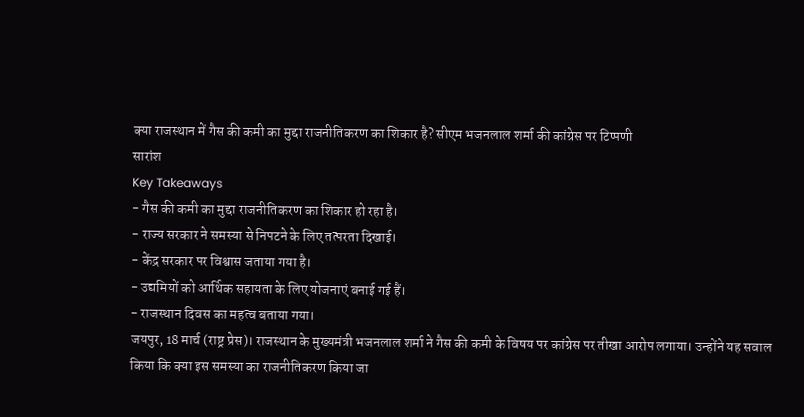क्या राजस्थान में गैस की कमी का मुद्दा राजनीतिकरण का शिकार है? सीएम भजनलाल शर्मा की कांग्रेस पर टिप्पणी
सारांश
Key Takeaways
- गैस की कमी का मुद्दा राजनीतिकरण का शिकार हो रहा है।
- राज्य सरकार ने समस्या से निपटने के लिए तत्परता दिखाई।
- केंद्र सरकार पर विश्वास जताया गया है।
- उद्यमियों को आर्थिक सहायता के लिए योजनाएं बनाई गई हैं।
- राजस्थान दिवस का महत्व बताया गया।
जयपुर, 18 मार्च (राष्ट्र प्रेस)। राजस्थान के मुख्यमंत्री भजनलाल शर्मा ने गैस की कमी के विषय पर कांग्रेस पर तीखा आरोप लगाया। उन्होंने यह सवाल किया कि क्या इस समस्या का राजनीतिकरण किया जा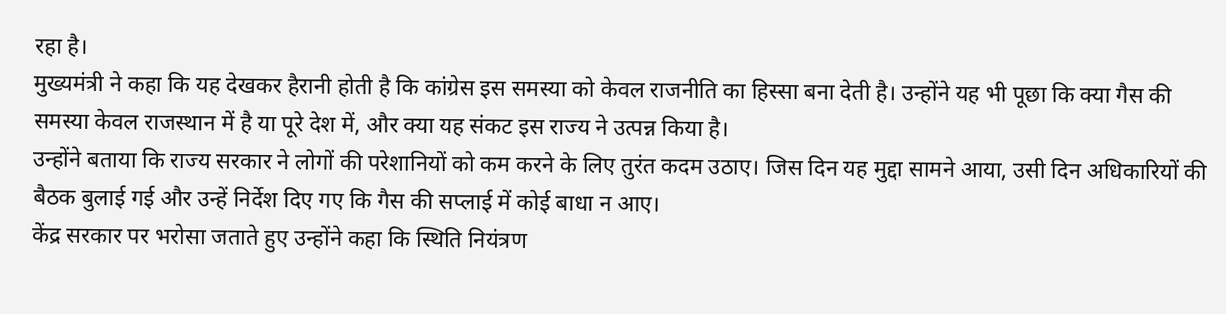रहा है।
मुख्यमंत्री ने कहा कि यह देखकर हैरानी होती है कि कांग्रेस इस समस्या को केवल राजनीति का हिस्सा बना देती है। उन्होंने यह भी पूछा कि क्या गैस की समस्या केवल राजस्थान में है या पूरे देश में, और क्या यह संकट इस राज्य ने उत्पन्न किया है।
उन्होंने बताया कि राज्य सरकार ने लोगों की परेशानियों को कम करने के लिए तुरंत कदम उठाए। जिस दिन यह मुद्दा सामने आया, उसी दिन अधिकारियों की बैठक बुलाई गई और उन्हें निर्देश दिए गए कि गैस की सप्लाई में कोई बाधा न आए।
केंद्र सरकार पर भरोसा जताते हुए उन्होंने कहा कि स्थिति नियंत्रण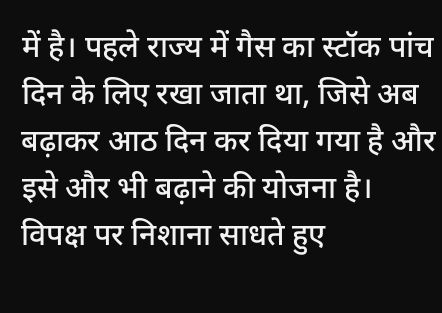में है। पहले राज्य में गैस का स्टॉक पांच दिन के लिए रखा जाता था, जिसे अब बढ़ाकर आठ दिन कर दिया गया है और इसे और भी बढ़ाने की योजना है।
विपक्ष पर निशाना साधते हुए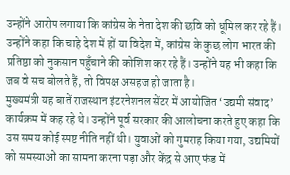उन्होंने आरोप लगाया कि कांग्रेस के नेता देश की छवि को धूमिल कर रहे हैं। उन्होंने कहा कि चाहे देश में हों या विदेश में, कांग्रेस के कुछ लोग भारत की प्रतिष्ठा को नुकसान पहुँचाने की कोशिश कर रहे हैं। उन्होंने यह भी कहा कि जब वे सच बोलते हैं, तो विपक्ष असहज हो जाता है।
मुख्यमंत्री यह बातें राजस्थान इंटरनेशनल सेंटर में आयोजित ‘उद्यमी संवाद’ कार्यक्रम में कह रहे थे। उन्होंने पूर्व सरकार की आलोचना करते हुए कहा कि उस समय कोई स्पष्ट नीति नहीं थी। युवाओं को गुमराह किया गया, उद्यमियों को समस्याओं का सामना करना पड़ा और केंद्र से आए फंड में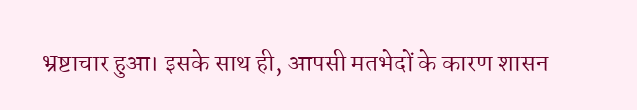भ्रष्टाचार हुआ। इसके साथ ही, आपसी मतभेदों के कारण शासन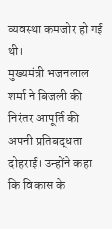व्यवस्था कमजोर हो गई थी।
मुख्यमंत्री भजनलाल शर्मा ने बिजली की निरंतर आपूर्ति की अपनी प्रतिबद्धता दोहराई। उन्होंने कहा कि विकास के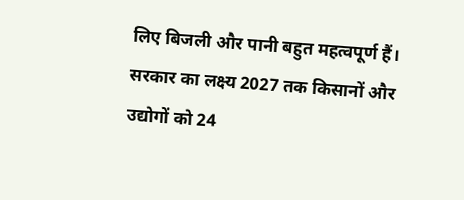लिए बिजली और पानी बहुत महत्वपूर्ण हैं। सरकार का लक्ष्य 2027 तक किसानों और उद्योगों को 24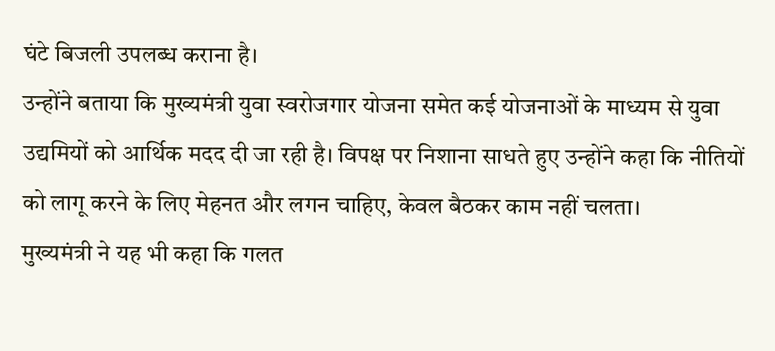घंटे बिजली उपलब्ध कराना है।
उन्होंने बताया कि मुख्यमंत्री युवा स्वरोजगार योजना समेत कई योजनाओं के माध्यम से युवा उद्यमियों को आर्थिक मदद दी जा रही है। विपक्ष पर निशाना साधते हुए उन्होंने कहा कि नीतियों को लागू करने के लिए मेहनत और लगन चाहिए, केवल बैठकर काम नहीं चलता।
मुख्यमंत्री ने यह भी कहा कि गलत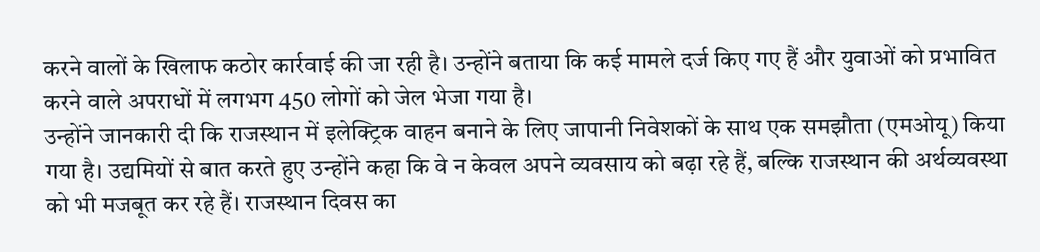करने वालों के खिलाफ कठोर कार्रवाई की जा रही है। उन्होंने बताया कि कई मामले दर्ज किए गए हैं और युवाओं को प्रभावित करने वाले अपराधों में लगभग 450 लोगों को जेल भेजा गया है।
उन्होंने जानकारी दी कि राजस्थान में इलेक्ट्रिक वाहन बनाने के लिए जापानी निवेशकों के साथ एक समझौता (एमओयू) किया गया है। उद्यमियों से बात करते हुए उन्होंने कहा कि वे न केवल अपने व्यवसाय को बढ़ा रहे हैं, बल्कि राजस्थान की अर्थव्यवस्था को भी मजबूत कर रहे हैं। राजस्थान दिवस का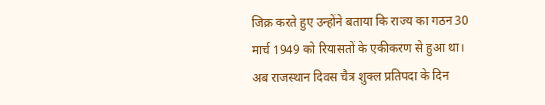जिक्र करते हुए उन्होंने बताया कि राज्य का गठन 30 मार्च 1949 को रियासतों के एकीकरण से हुआ था। अब राजस्थान दिवस चैत्र शुक्ल प्रतिपदा के दिन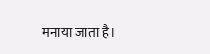मनाया जाता है।